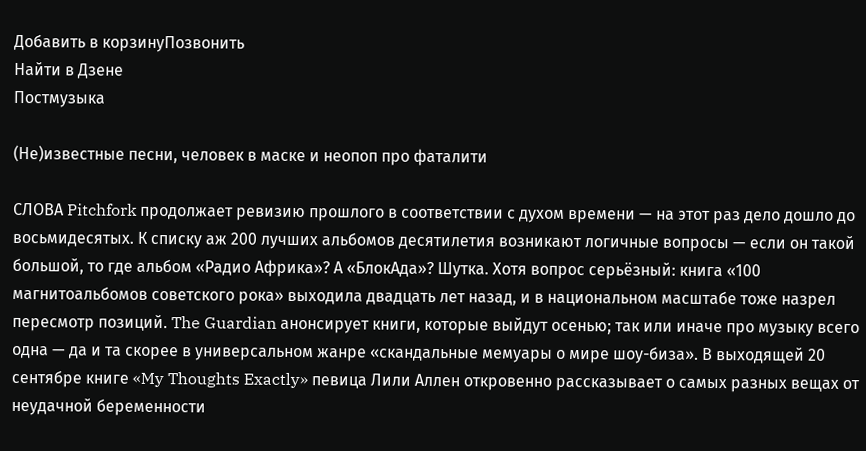Добавить в корзинуПозвонить
Найти в Дзене
Постмузыка

(Не)известные песни, человек в маске и неопоп про фаталити

СЛОВА Pitchfork продолжает ревизию прошлого в соответствии с духом времени — на этот раз дело дошло до восьмидесятых. К списку аж 200 лучших альбомов десятилетия возникают логичные вопросы — если он такой большой, то где альбом «Радио Африка»? А «БлокАда»? Шутка. Хотя вопрос серьёзный: книга «100 магнитоальбомов советского рока» выходила двадцать лет назад, и в национальном масштабе тоже назрел пересмотр позиций. The Guardian анонсирует книги, которые выйдут осенью; так или иначе про музыку всего одна — да и та скорее в универсальном жанре «скандальные мемуары о мире шоу-биза». В выходящей 20 сентябре книге «My Thoughts Exactly» певица Лили Аллен откровенно рассказывает о самых разных вещах от неудачной беременности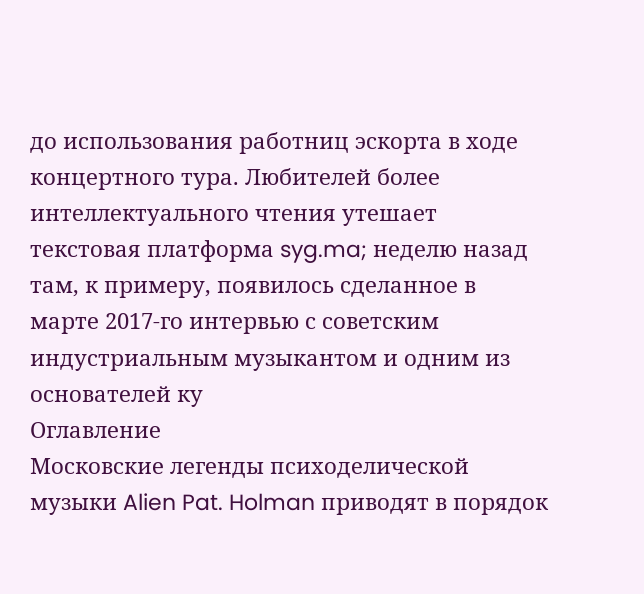до использования работниц эскорта в ходе концертного тура. Любителей более интеллектуального чтения утешает текстовая платформа syg.ma; неделю назад там, к примеру, появилось сделанное в марте 2017-го интервью с советским индустриальным музыкантом и одним из основателей ку
Оглавление
Московские легенды психоделической музыки Alien Pat. Holman приводят в порядок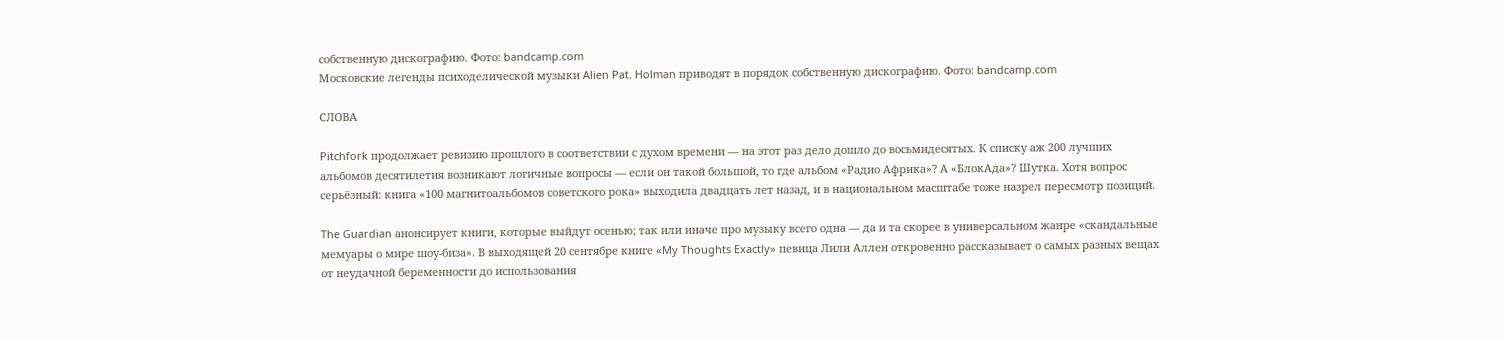собственную дискографию. Фото: bandcamp.com
Московские легенды психоделической музыки Alien Pat. Holman приводят в порядок собственную дискографию. Фото: bandcamp.com

СЛОВА

Pitchfork продолжает ревизию прошлого в соответствии с духом времени — на этот раз дело дошло до восьмидесятых. К списку аж 200 лучших альбомов десятилетия возникают логичные вопросы — если он такой большой, то где альбом «Радио Африка»? А «БлокАда»? Шутка. Хотя вопрос серьёзный: книга «100 магнитоальбомов советского рока» выходила двадцать лет назад, и в национальном масштабе тоже назрел пересмотр позиций.

The Guardian анонсирует книги, которые выйдут осенью; так или иначе про музыку всего одна — да и та скорее в универсальном жанре «скандальные мемуары о мире шоу-биза». В выходящей 20 сентябре книге «My Thoughts Exactly» певица Лили Аллен откровенно рассказывает о самых разных вещах от неудачной беременности до использования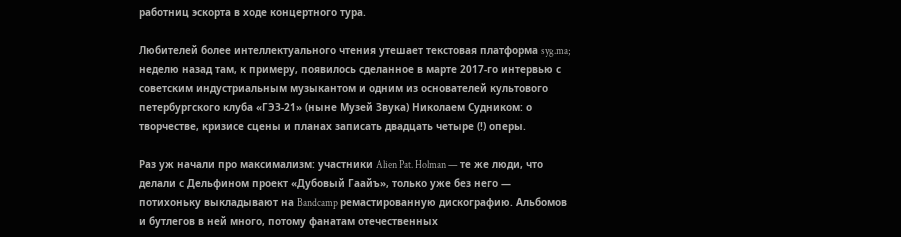работниц эскорта в ходе концертного тура.

Любителей более интеллектуального чтения утешает текстовая платформа syg.ma; неделю назад там, к примеру, появилось сделанное в марте 2017-го интервью с советским индустриальным музыкантом и одним из основателей культового петербургского клуба «ГЭЗ-21» (ныне Музей Звука) Николаем Судником: о творчестве, кризисе сцены и планах записать двадцать четыре (!) оперы.

Раз уж начали про максимализм: участники Alien Pat. Holman — те же люди, что делали с Дельфином проект «Дубовый Гаайъ», только уже без него — потихоньку выкладывают на Bandcamp ремастированную дискографию. Альбомов и бутлегов в ней много, потому фанатам отечественных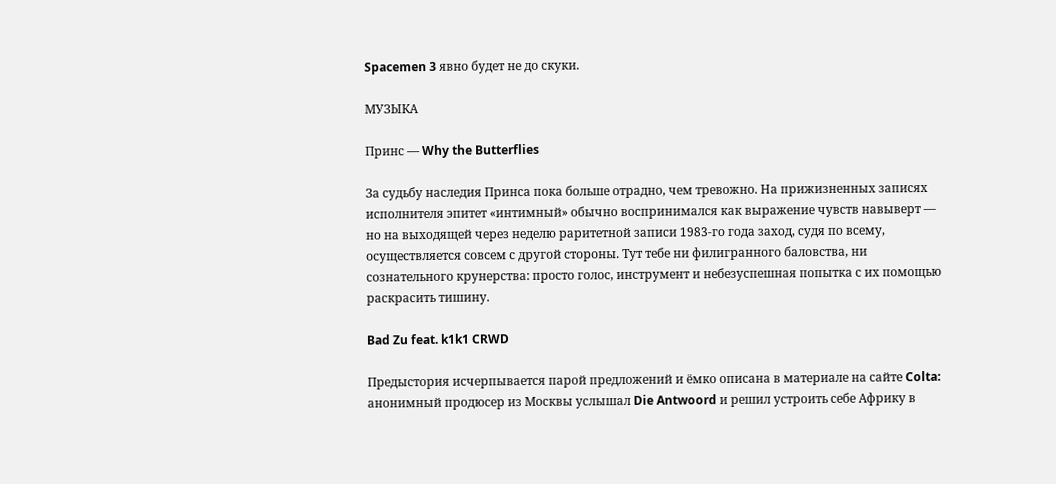Spacemen 3 явно будет не до скуки.

МУЗЫКА

Принс — Why the Butterflies

За судьбу наследия Принса пока больше отрадно, чем тревожно. На прижизненных записях исполнителя эпитет «интимный» обычно воспринимался как выражение чувств навыверт — но на выходящей через неделю раритетной записи 1983-го года заход, судя по всему, осуществляется совсем с другой стороны. Тут тебе ни филигранного баловства, ни сознательного крунерства: просто голос, инструмент и небезуспешная попытка с их помощью раскрасить тишину.

Bad Zu feat. k1k1 CRWD

Предыстория исчерпывается парой предложений и ёмко описана в материале на сайте Colta: анонимный продюсер из Москвы услышал Die Antwoord и решил устроить себе Африку в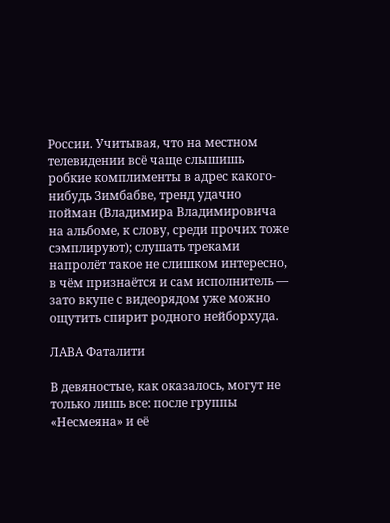России. Учитывая, что на местном телевидении всё чаще слышишь робкие комплименты в адрес какого-нибудь Зимбабве, тренд удачно пойман (Владимира Владимировича на альбоме, к слову, среди прочих тоже сэмплируют); слушать треками напролёт такое не слишком интересно, в чём признаётся и сам исполнитель — зато вкупе с видеорядом уже можно ощутить спирит родного нейборхуда.

ЛАВА Фаталити

В девяностые, как оказалось, могут не только лишь все: после группы «Несмеяна» и её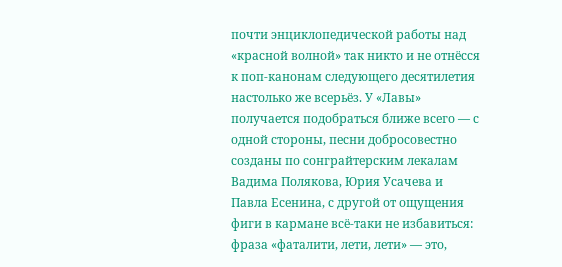почти энциклопедической работы над «красной волной» так никто и не отнёсся к поп-канонам следующего десятилетия настолько же всерьёз. У «Лавы» получается подобраться ближе всего — с одной стороны, песни добросовестно созданы по сонграйтерским лекалам Вадима Полякова, Юрия Усачева и Павла Есенина, с другой от ощущения фиги в кармане всё-таки не избавиться: фраза «фаталити, лети, лети» — это,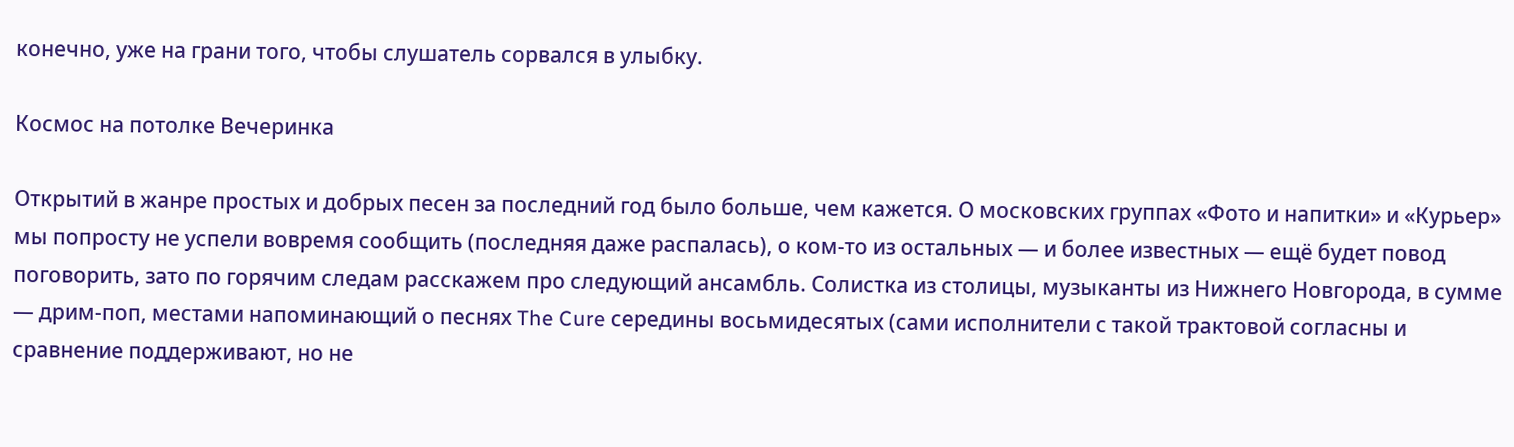конечно, уже на грани того, чтобы слушатель сорвался в улыбку.

Космос на потолке Вечеринка

Открытий в жанре простых и добрых песен за последний год было больше, чем кажется. О московских группах «Фото и напитки» и «Курьер» мы попросту не успели вовремя сообщить (последняя даже распалась), о ком-то из остальных — и более известных — ещё будет повод поговорить, зато по горячим следам расскажем про следующий ансамбль. Солистка из столицы, музыканты из Нижнего Новгорода, в сумме — дрим-поп, местами напоминающий о песнях The Cure середины восьмидесятых (сами исполнители с такой трактовой согласны и сравнение поддерживают, но не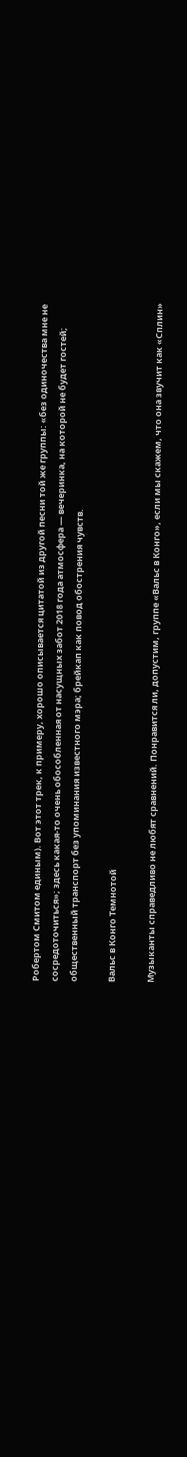Робертом Смитом единым). Вот этот трек, к примеру, хорошо описывается цитатой из другой песни той же группы: «без одиночества мне не сосредоточиться»; здесь какая-то очень обособленная от насущных забот 2018 года атмосфера — вечеринка, на которой не будет гостей; общественный транспорт без упоминания известного мэра; брейкап как повод обострения чувств.

Вальс в Конго Темнотой

Музыканты справедливо не любят сравнений. Понравится ли, допустим, группе «Вальс в Конго», если мы скажем, что она звучит как «Сплин»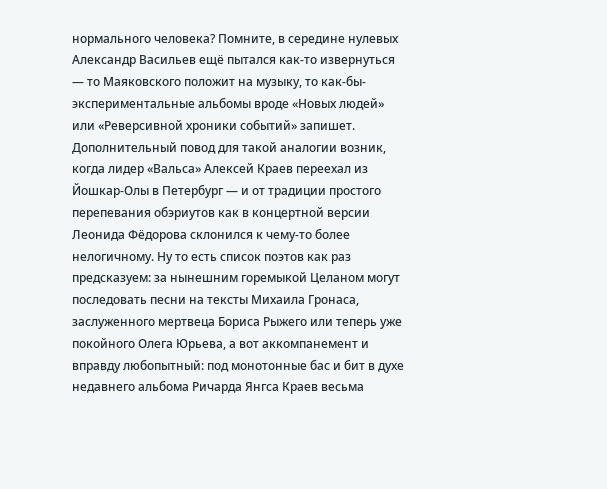нормального человека? Помните, в середине нулевых Александр Васильев ещё пытался как-то извернуться — то Маяковского положит на музыку, то как-бы-экспериментальные альбомы вроде «Новых людей» или «Реверсивной хроники событий» запишет. Дополнительный повод для такой аналогии возник, когда лидер «Вальса» Алексей Краев переехал из Йошкар-Олы в Петербург — и от традиции простого перепевания обэриутов как в концертной версии Леонида Фёдорова склонился к чему-то более нелогичному. Ну то есть список поэтов как раз предсказуем: за нынешним горемыкой Целаном могут последовать песни на тексты Михаила Гронаса, заслуженного мертвеца Бориса Рыжего или теперь уже покойного Олега Юрьева, а вот аккомпанемент и вправду любопытный: под монотонные бас и бит в духе недавнего альбома Ричарда Янгса Краев весьма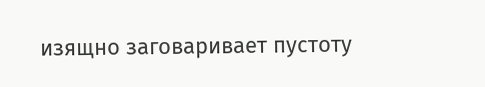изящно заговаривает пустоту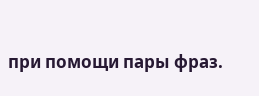при помощи пары фраз.